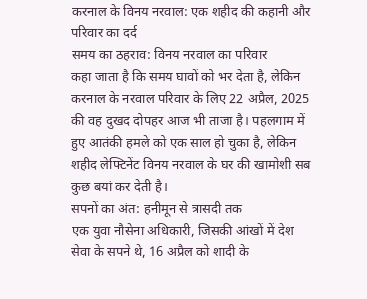करनाल के विनय नरवाल: एक शहीद की कहानी और परिवार का दर्द
समय का ठहराव: विनय नरवाल का परिवार
कहा जाता है कि समय घावों को भर देता है, लेकिन करनाल के नरवाल परिवार के लिए 22 अप्रैल, 2025 की वह दुखद दोपहर आज भी ताजा है। पहलगाम में हुए आतंकी हमले को एक साल हो चुका है, लेकिन शहीद लेफ्टिनेंट विनय नरवाल के घर की खामोशी सब कुछ बयां कर देती है।
सपनों का अंत: हनीमून से त्रासदी तक
एक युवा नौसेना अधिकारी, जिसकी आंखों में देश सेवा के सपने थे, 16 अप्रैल को शादी के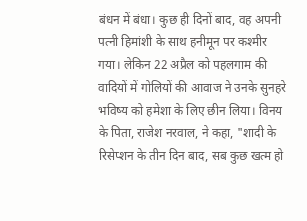बंधन में बंधा। कुछ ही दिनों बाद, वह अपनी पत्नी हिमांशी के साथ हनीमून पर कश्मीर गया। लेकिन 22 अप्रैल को पहलगाम की वादियों में गोलियों की आवाज ने उनके सुनहरे भविष्य को हमेशा के लिए छीन लिया। विनय के पिता, राजेश नरवाल, ने कहा, "शादी के रिसेप्शन के तीन दिन बाद, सब कुछ खत्म हो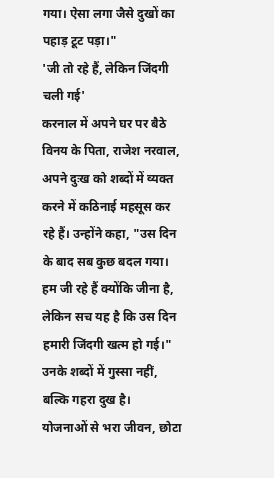गया। ऐसा लगा जैसे दुखों का पहाड़ टूट पड़ा।"
'जी तो रहे हैं, लेकिन जिंदगी चली गई'
करनाल में अपने घर पर बैठे विनय के पिता, राजेश नरवाल, अपने दुःख को शब्दों में व्यक्त करने में कठिनाई महसूस कर रहे हैं। उन्होंने कहा, "उस दिन के बाद सब कुछ बदल गया। हम जी रहे हैं क्योंकि जीना है, लेकिन सच यह है कि उस दिन हमारी जिंदगी खत्म हो गई।" उनके शब्दों में गुस्सा नहीं, बल्कि गहरा दुख है।
योजनाओं से भरा जीवन, छोटा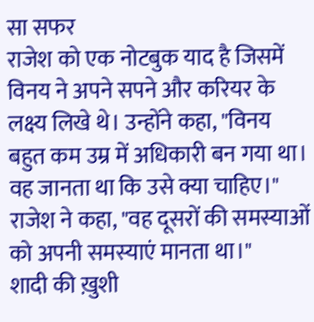सा सफर
राजेश को एक नोटबुक याद है जिसमें विनय ने अपने सपने और करियर के लक्ष्य लिखे थे। उन्होंने कहा, "विनय बहुत कम उम्र में अधिकारी बन गया था। वह जानता था कि उसे क्या चाहिए।" राजेश ने कहा, "वह दूसरों की समस्याओं को अपनी समस्याएं मानता था।"
शादी की ख़ुशी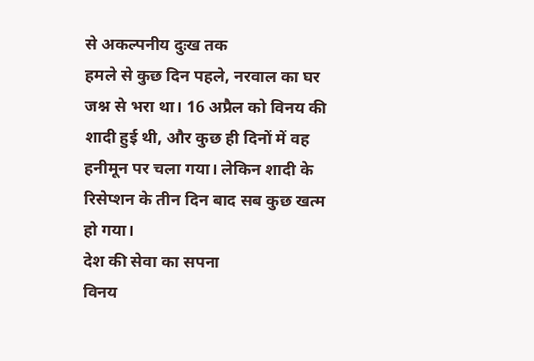से अकल्पनीय दुःख तक
हमले से कुछ दिन पहले, नरवाल का घर जश्न से भरा था। 16 अप्रैल को विनय की शादी हुई थी, और कुछ ही दिनों में वह हनीमून पर चला गया। लेकिन शादी के रिसेप्शन के तीन दिन बाद सब कुछ खत्म हो गया।
देश की सेवा का सपना
विनय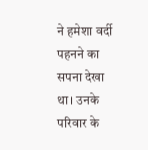ने हमेशा वर्दी पहनने का सपना देखा था। उनके परिवार के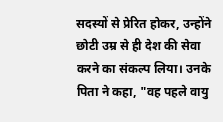सदस्यों से प्रेरित होकर, उन्होंने छोटी उम्र से ही देश की सेवा करने का संकल्प लिया। उनके पिता ने कहा, "वह पहले वायु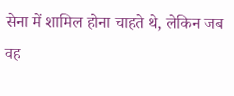सेना में शामिल होना चाहते थे, लेकिन जब वह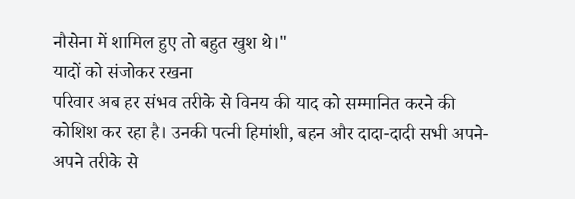नौसेना में शामिल हुए तो बहुत खुश थे।"
यादों को संजोकर रखना
परिवार अब हर संभव तरीके से विनय की याद को सम्मानित करने की कोशिश कर रहा है। उनकी पत्नी हिमांशी, बहन और दादा-दादी सभी अपने-अपने तरीके से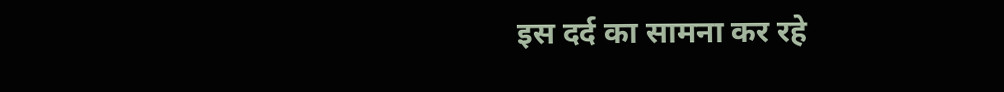इस दर्द का सामना कर रहे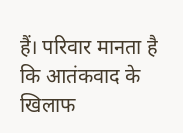हैं। परिवार मानता है कि आतंकवाद के खिलाफ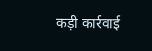कड़ी कार्रवाई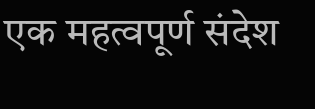एक महत्वपूर्ण संदेश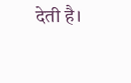देती है।